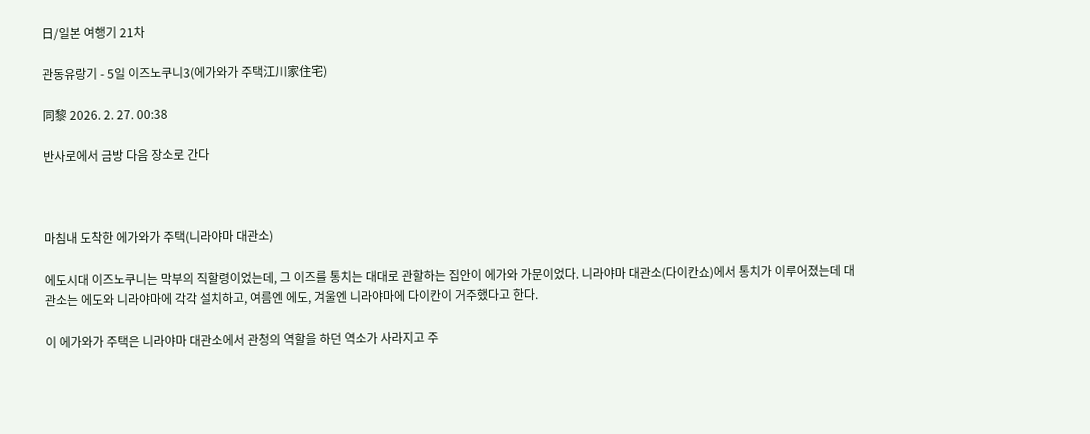日/일본 여행기 21차

관동유랑기 - 5일 이즈노쿠니3(에가와가 주택江川家住宅)

同黎 2026. 2. 27. 00:38

반사로에서 금방 다음 장소로 간다



마침내 도착한 에가와가 주택(니라야마 대관소)

에도시대 이즈노쿠니는 막부의 직할령이었는데, 그 이즈를 통치는 대대로 관할하는 집안이 에가와 가문이었다. 니라야마 대관소(다이칸쇼)에서 통치가 이루어졌는데 대관소는 에도와 니라야마에 각각 설치하고, 여름엔 에도, 겨울엔 니라야마에 다이칸이 거주했다고 한다.

이 에가와가 주택은 니라야마 대관소에서 관청의 역할을 하던 역소가 사라지고 주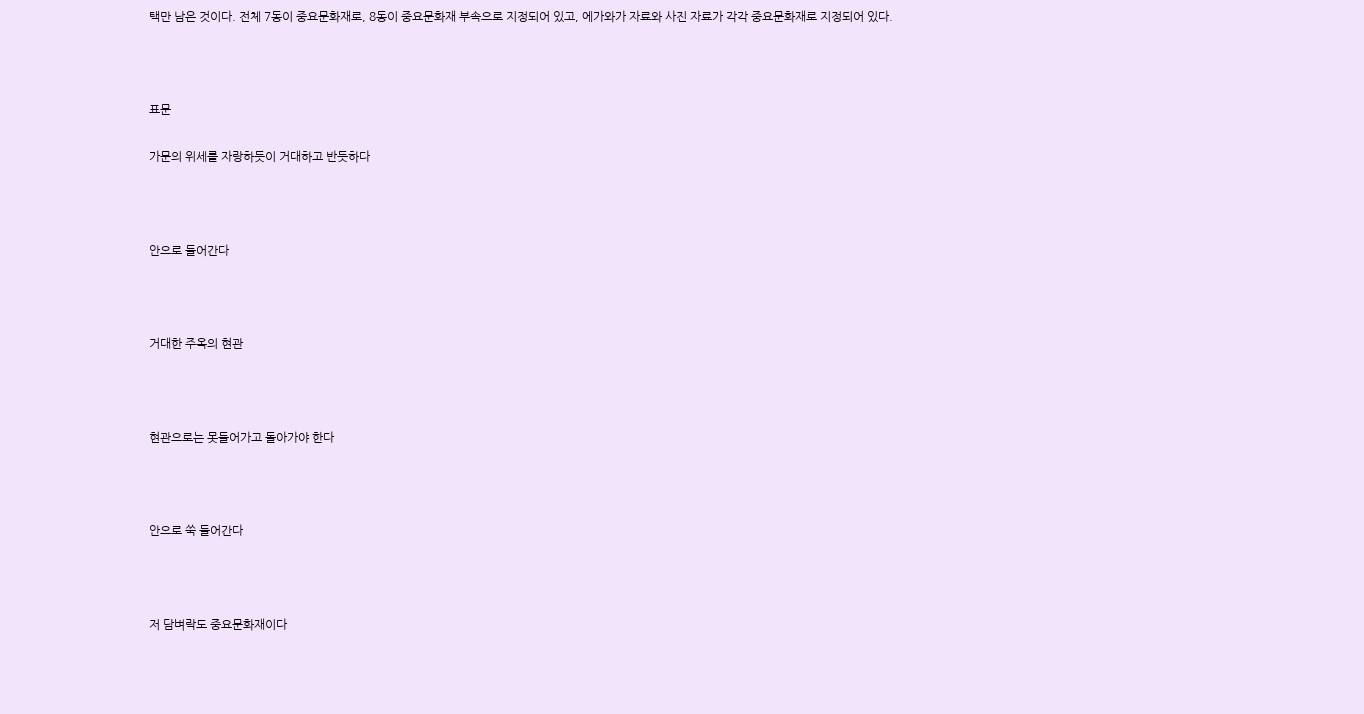택만 남은 것이다. 전체 7동이 중요문화재로, 8동이 중요문화재 부속으로 지정되어 있고, 에가와가 자료와 사진 자료가 각각 중요문화재로 지정되어 있다.



표문

가문의 위세를 자랑하듯이 거대하고 반듯하다



안으로 들어간다



거대한 주옥의 현관



현관으로는 못들어가고 돌아가야 한다



안으로 쑥 들어간다



저 담벼락도 중요문화재이다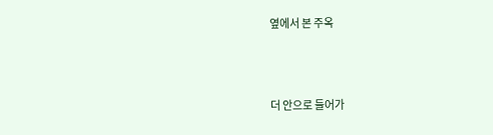옆에서 본 주옥



더 안으로 들어가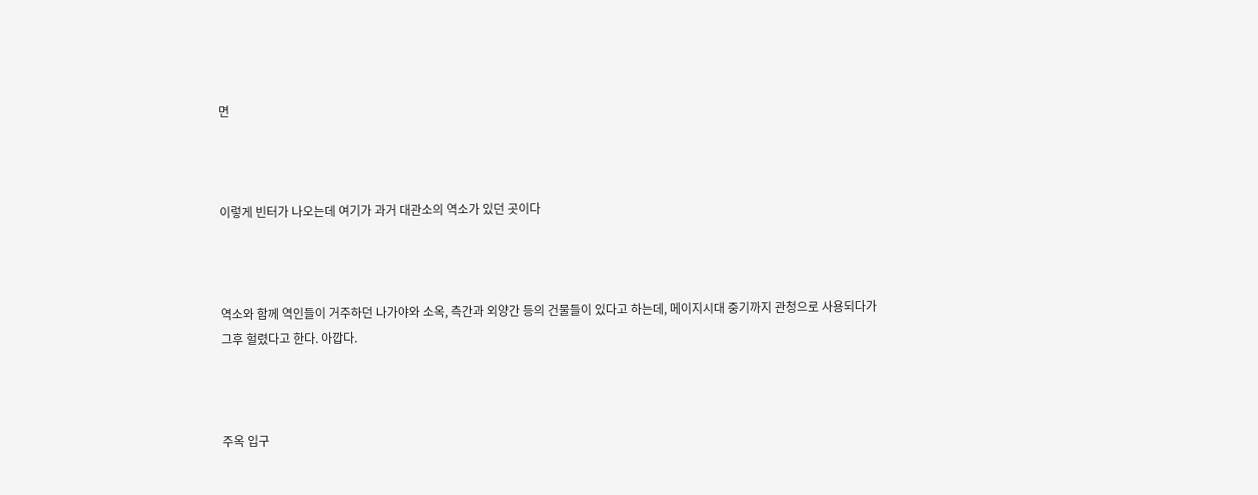면



이렇게 빈터가 나오는데 여기가 과거 대관소의 역소가 있던 곳이다



역소와 함께 역인들이 거주하던 나가야와 소옥, 측간과 외양간 등의 건물들이 있다고 하는데, 메이지시대 중기까지 관청으로 사용되다가 그후 헐렸다고 한다. 아깝다.



주옥 입구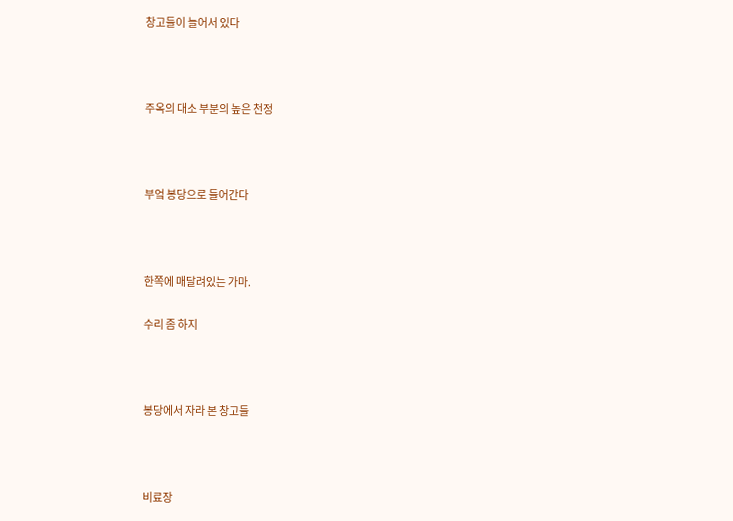창고들이 늘어서 있다



주옥의 대소 부분의 높은 천정



부엌 봉당으로 들어간다



한쪽에 매달려있는 가마.

수리 좀 하지



봉당에서 자라 본 창고들



비료장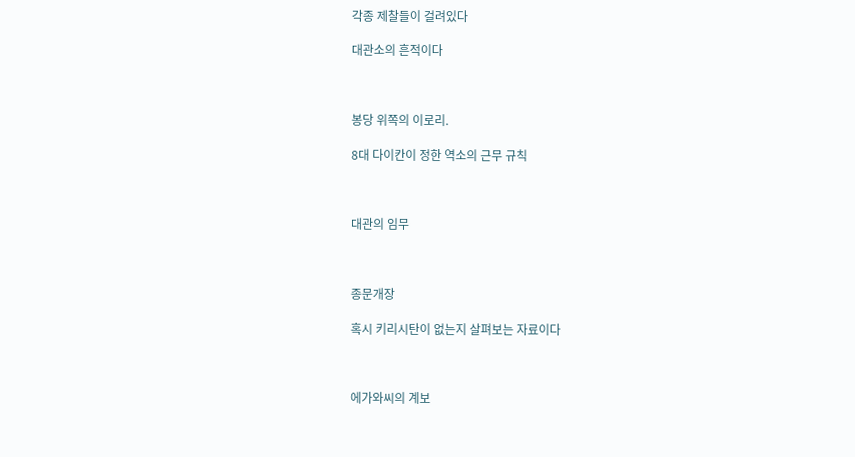각종 제찰들이 걸려있다

대관소의 흔적이다



봉당 위쪽의 이로리.

8대 다이칸이 정한 역소의 근무 규칙



대관의 임무



종문개장

혹시 키리시탄이 없는지 살펴보는 자료이다



에가와씨의 계보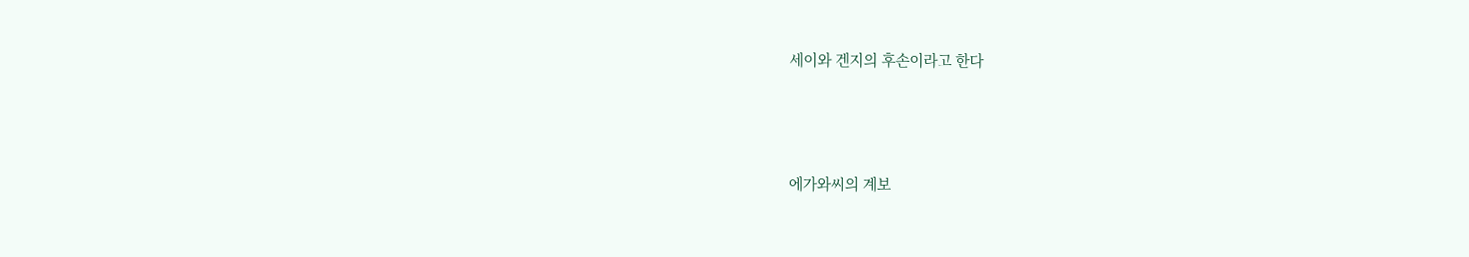세이와 겐지의 후손이라고 한다



에가와씨의 계보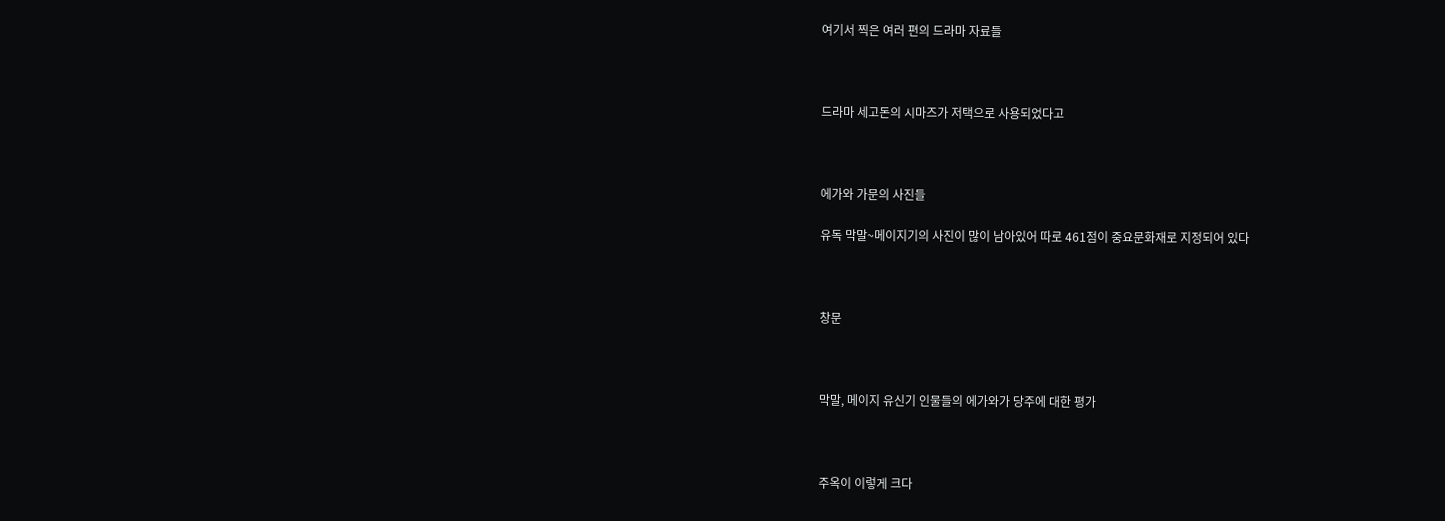여기서 찍은 여러 편의 드라마 자료들



드라마 세고돈의 시마즈가 저택으로 사용되었다고



에가와 가문의 사진들

유독 막말~메이지기의 사진이 많이 남아있어 따로 461점이 중요문화재로 지정되어 있다



창문



막말, 메이지 유신기 인물들의 에가와가 당주에 대한 평가



주옥이 이렇게 크다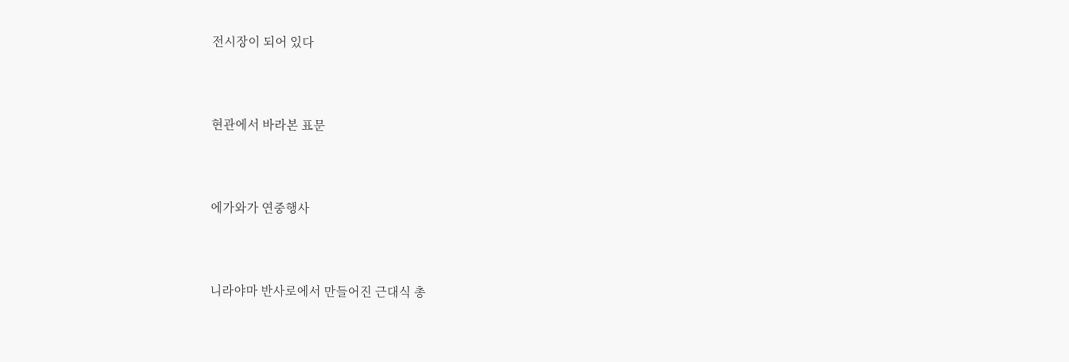전시장이 되어 있다



현관에서 바라본 표문



에가와가 연중행사



니라야마 반사로에서 만들어진 근대식 총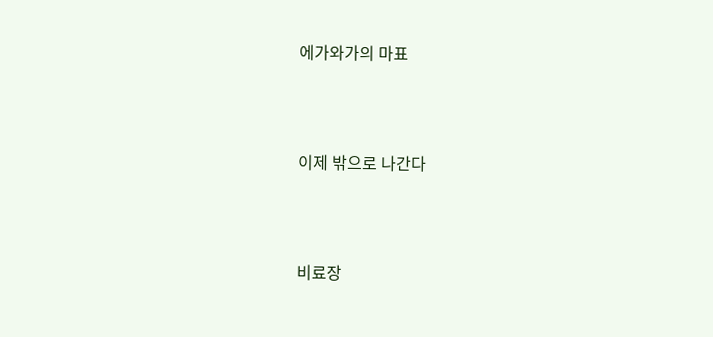에가와가의 마표



이제 밖으로 나간다



비료장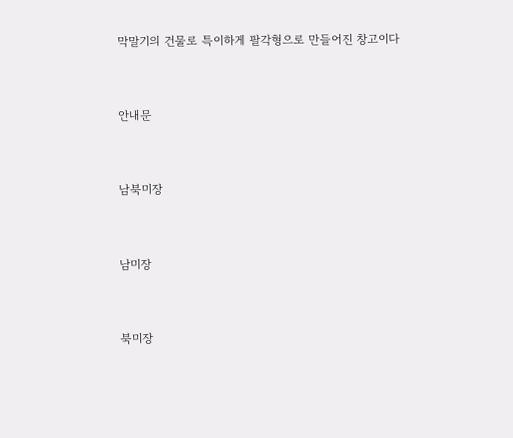막말기의 건물로 특이하게 팔각형으로 만들어진 창고이다



안내문



남북미장



남미장



북미장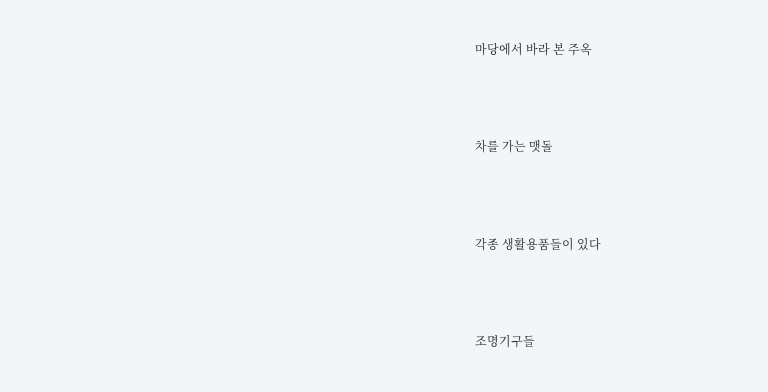마당에서 바라 본 주옥



차를 가는 맷돌



각종 생활용품들이 있다



조명기구들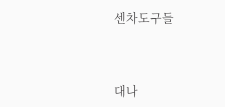센차도구들



대나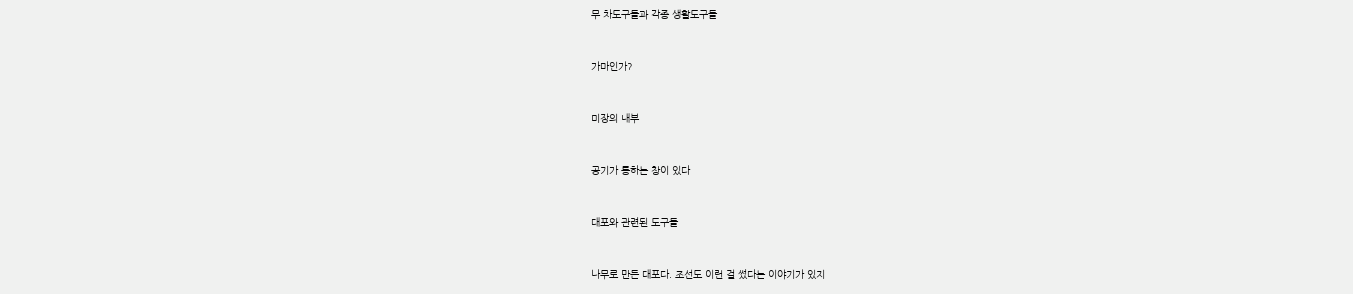무 차도구들과 각종 생활도구들



가마인가?



미장의 내부



공기가 통하는 창이 있다



대포와 관련된 도구들



나무로 만든 대포다. 조선도 이런 걸 썼다는 이야기가 있지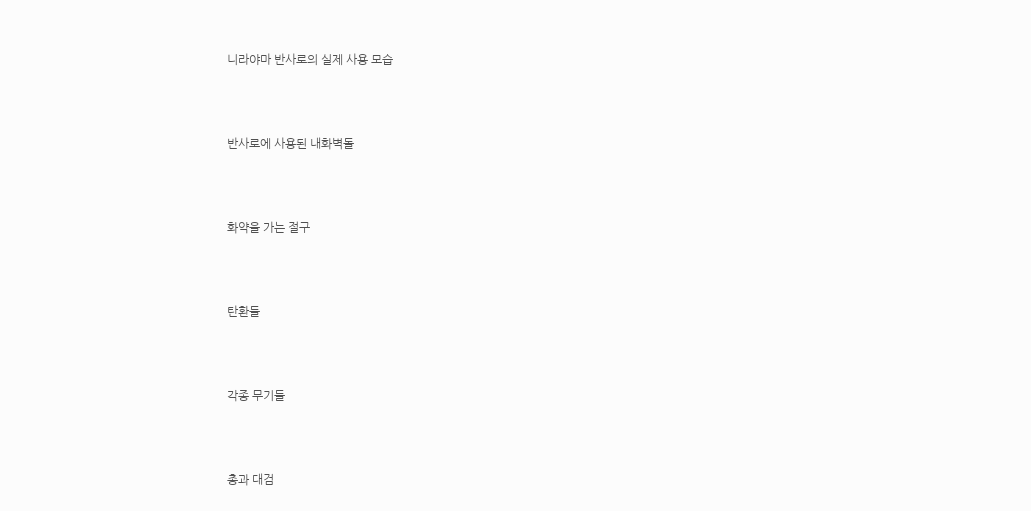니라야마 반사로의 실제 사용 모습



반사로에 사용된 내화벽돌



화약을 가는 절구



탄환들



각종 무기들



총과 대검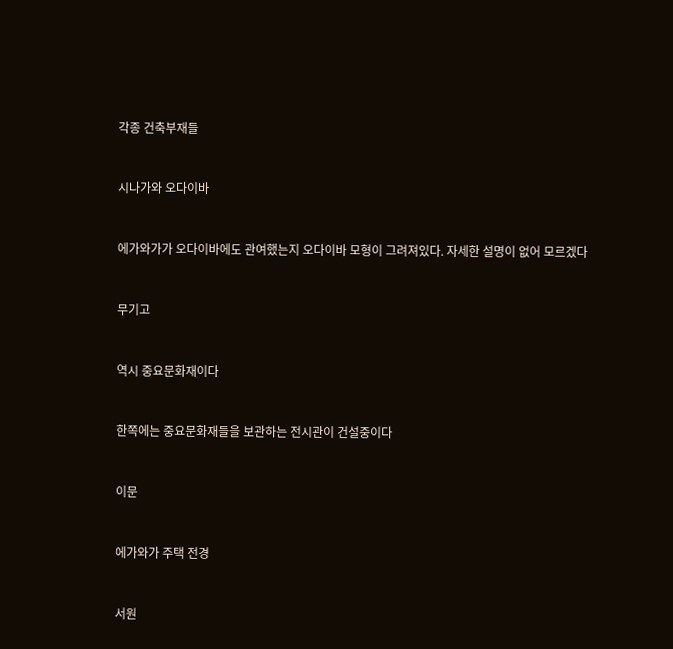각종 건축부재들



시나가와 오다이바



에가와가가 오다이바에도 관여했는지 오다이바 모형이 그려져있다. 자세한 설명이 없어 모르겠다



무기고



역시 중요문화재이다



한쪽에는 중요문화재들을 보관하는 전시관이 건설중이다



이문



에가와가 주택 전경



서원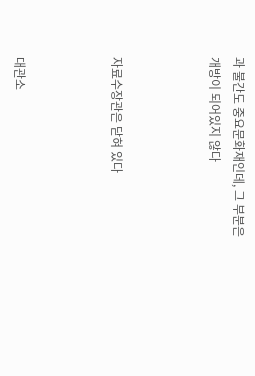과 불간도 중요문화재인데, 그 부분은 개방이 되어있지 않다



자료수장관은 닫혀 있다



대관소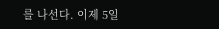를 나선다. 이제 5일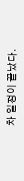차 일정이 끝났다.